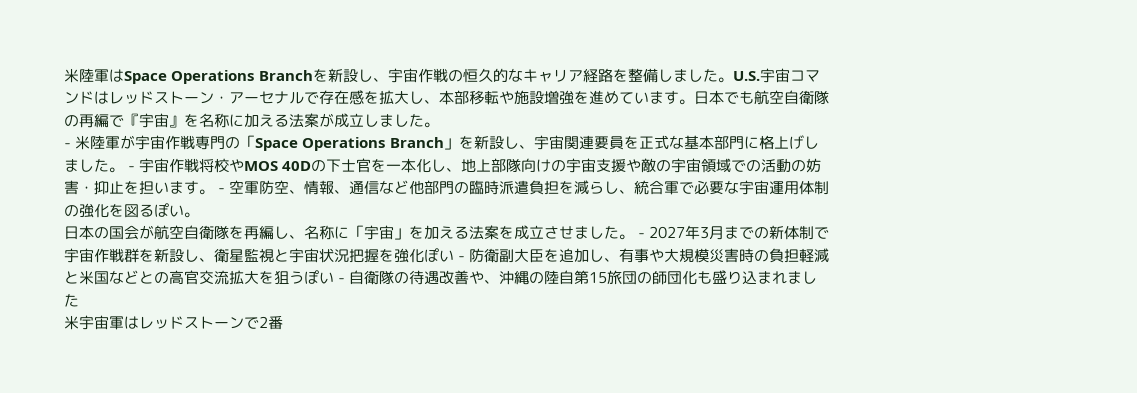米陸軍はSpace Operations Branchを新設し、宇宙作戦の恒久的なキャリア経路を整備しました。U.S.宇宙コマンドはレッドストーン・アーセナルで存在感を拡大し、本部移転や施設増強を進めています。日本でも航空自衛隊の再編で『宇宙』を名称に加える法案が成立しました。
- 米陸軍が宇宙作戦専門の「Space Operations Branch」を新設し、宇宙関連要員を正式な基本部門に格上げしました。 - 宇宙作戦将校やMOS 40Dの下士官を一本化し、地上部隊向けの宇宙支援や敵の宇宙領域での活動の妨害・抑止を担います。 - 空軍防空、情報、通信など他部門の臨時派遣負担を減らし、統合軍で必要な宇宙運用体制の強化を図るぽい。
日本の国会が航空自衛隊を再編し、名称に「宇宙」を加える法案を成立させました。 - 2027年3月までの新体制で宇宙作戦群を新設し、衛星監視と宇宙状況把握を強化ぽい - 防衛副大臣を追加し、有事や大規模災害時の負担軽減と米国などとの高官交流拡大を狙うぽい - 自衛隊の待遇改善や、沖縄の陸自第15旅団の師団化も盛り込まれました
米宇宙軍はレッドストーンで2番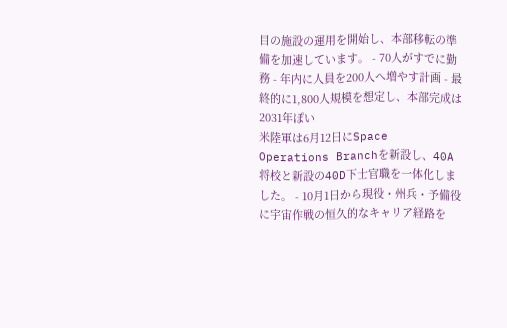目の施設の運用を開始し、本部移転の準備を加速しています。 - 70人がすでに勤務 - 年内に人員を200人へ増やす計画 - 最終的に1,800人規模を想定し、本部完成は2031年ぽい
米陸軍は6月12日にSpace Operations Branchを新設し、40A将校と新設の40D下士官職を一体化しました。 - 10月1日から現役・州兵・予備役に宇宙作戦の恒久的なキャリア経路を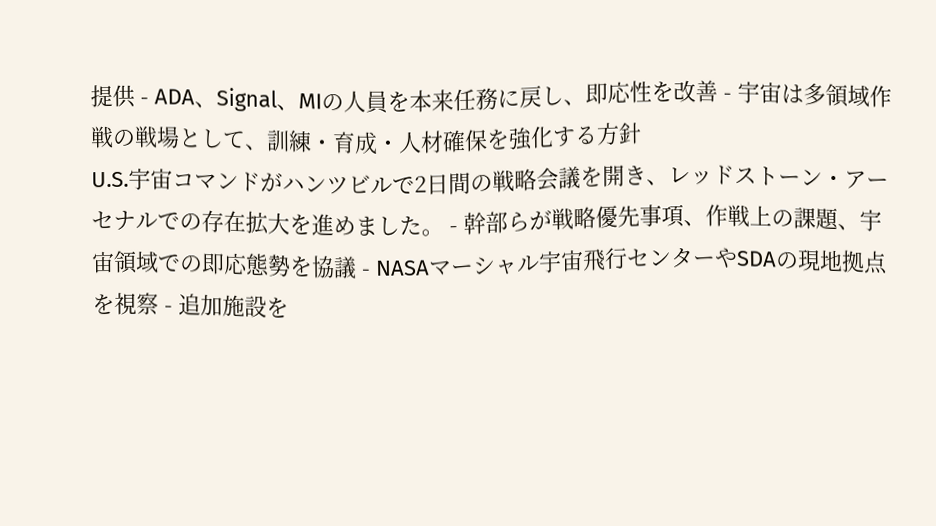提供 - ADA、Signal、MIの人員を本来任務に戻し、即応性を改善 - 宇宙は多領域作戦の戦場として、訓練・育成・人材確保を強化する方針
U.S.宇宙コマンドがハンツビルで2日間の戦略会議を開き、レッドストーン・アーセナルでの存在拡大を進めました。 - 幹部らが戦略優先事項、作戦上の課題、宇宙領域での即応態勢を協議 - NASAマーシャル宇宙飛行センターやSDAの現地拠点を視察 - 追加施設を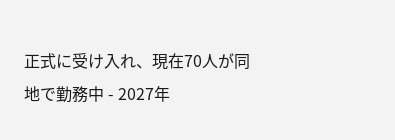正式に受け入れ、現在70人が同地で勤務中 - 2027年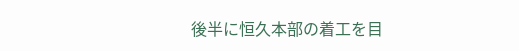後半に恒久本部の着工を目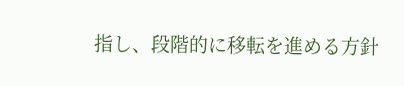指し、段階的に移転を進める方針